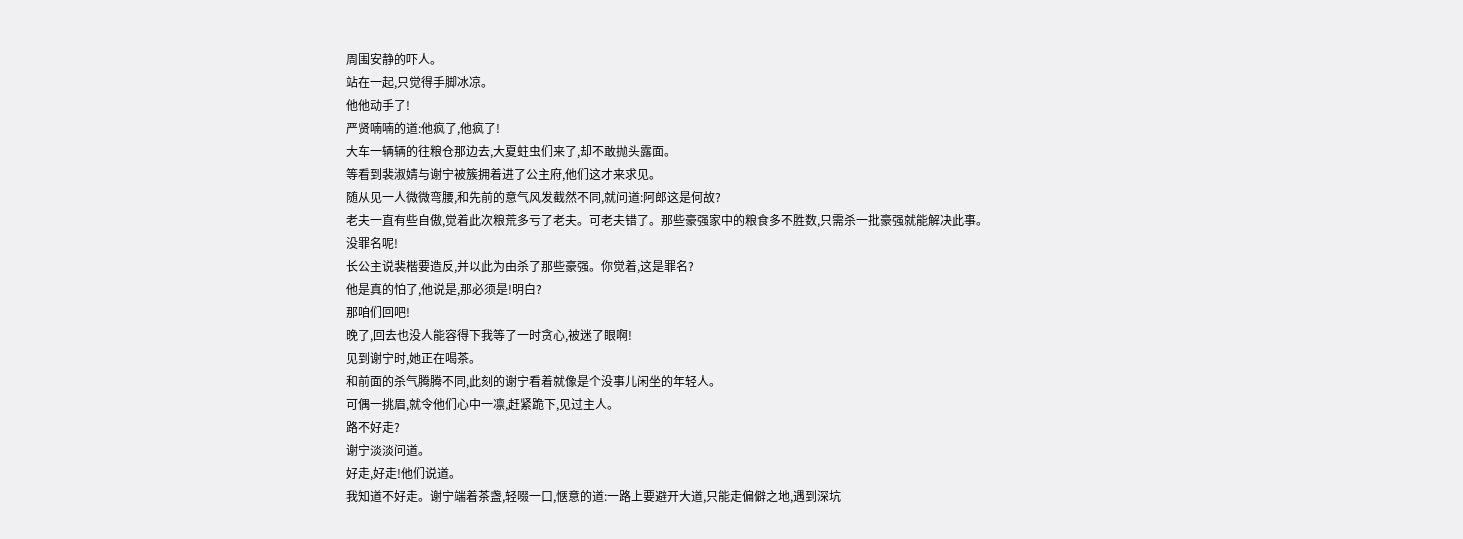周围安静的吓人。
站在一起,只觉得手脚冰凉。
他他动手了!
严贤喃喃的道:他疯了,他疯了!
大车一辆辆的往粮仓那边去,大夏蛀虫们来了,却不敢抛头露面。
等看到裴淑婧与谢宁被簇拥着进了公主府,他们这才来求见。
随从见一人微微弯腰,和先前的意气风发截然不同,就问道:阿郎这是何故?
老夫一直有些自傲,觉着此次粮荒多亏了老夫。可老夫错了。那些豪强家中的粮食多不胜数,只需杀一批豪强就能解决此事。
没罪名呢!
长公主说裴楷要造反,并以此为由杀了那些豪强。你觉着,这是罪名?
他是真的怕了,他说是,那必须是!明白?
那咱们回吧!
晚了,回去也没人能容得下我等了一时贪心,被迷了眼啊!
见到谢宁时,她正在喝茶。
和前面的杀气腾腾不同,此刻的谢宁看着就像是个没事儿闲坐的年轻人。
可偶一挑眉,就令他们心中一凛,赶紧跪下,见过主人。
路不好走?
谢宁淡淡问道。
好走,好走!他们说道。
我知道不好走。谢宁端着茶盏,轻啜一口,惬意的道:一路上要避开大道,只能走偏僻之地,遇到深坑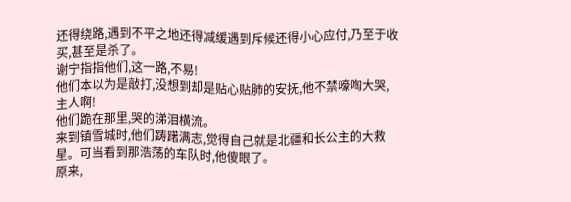还得绕路,遇到不平之地还得减缓遇到斥候还得小心应付,乃至于收买,甚至是杀了。
谢宁指指他们,这一路,不易!
他们本以为是敲打,没想到却是贴心贴肺的安抚,他不禁嚎啕大哭,主人啊!
他们跪在那里,哭的涕泪横流。
来到镇雪城时,他们踌躇满志,觉得自己就是北疆和长公主的大救星。可当看到那浩荡的车队时,他傻眼了。
原来,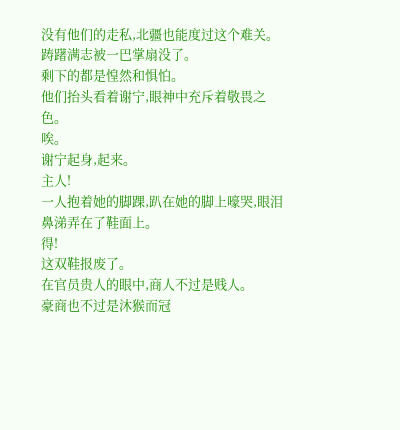没有他们的走私,北疆也能度过这个难关。
踌躇满志被一巴掌扇没了。
剩下的都是惶然和惧怕。
他们抬头看着谢宁,眼神中充斥着敬畏之色。
唉。
谢宁起身,起来。
主人!
一人抱着她的脚踝,趴在她的脚上嚎哭,眼泪鼻涕弄在了鞋面上。
得!
这双鞋报废了。
在官员贵人的眼中,商人不过是贱人。
豪商也不过是沐猴而冠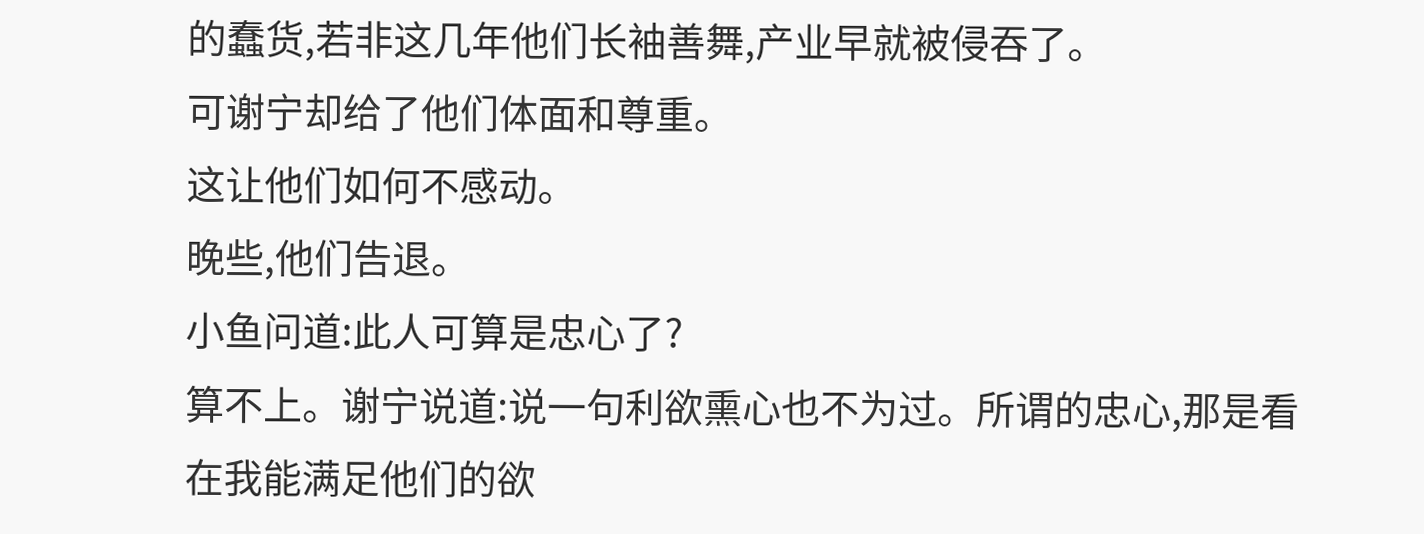的蠢货,若非这几年他们长袖善舞,产业早就被侵吞了。
可谢宁却给了他们体面和尊重。
这让他们如何不感动。
晚些,他们告退。
小鱼问道:此人可算是忠心了?
算不上。谢宁说道:说一句利欲熏心也不为过。所谓的忠心,那是看在我能满足他们的欲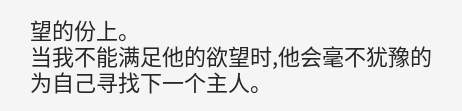望的份上。
当我不能满足他的欲望时,他会毫不犹豫的为自己寻找下一个主人。